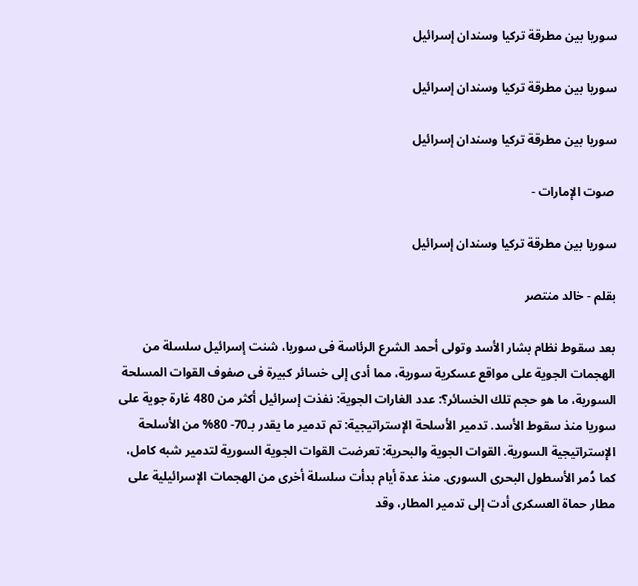سوريا بين مطرقة تركيا وسندان إسرائيل

سوريا بين مطرقة تركيا وسندان إسرائيل

سوريا بين مطرقة تركيا وسندان إسرائيل

 صوت الإمارات -

سوريا بين مطرقة تركيا وسندان إسرائيل

بقلم - خالد منتصر

بعد سقوط نظام بشار الأسد وتولى أحمد الشرع الرئاسة فى سوريا، شنت إسرائيل سلسلة من الهجمات الجوية على مواقع عسكرية سورية، مما أدى إلى خسائر كبيرة فى صفوف القوات المسلحة السورية، ما هو حجم تلك الخسائر؟: عدد الغارات الجوية: نفذت إسرائيل أكثر من 480 غارة جوية على سوريا منذ سقوط الأسد. تدمير الأسلحة الإستراتيجية: تم تدمير ما يقدر بـ70- 80% من الأسلحة الإستراتيجية السورية. القوات الجوية والبحرية: تعرضت القوات الجوية السورية لتدمير شبه كامل، كما دُمر الأسطول البحرى السورى. منذ عدة أيام بدأت سلسلة أخرى من الهجمات الإسرائيلية على مطار حماة العسكرى أدت إلى تدمير المطار، وقد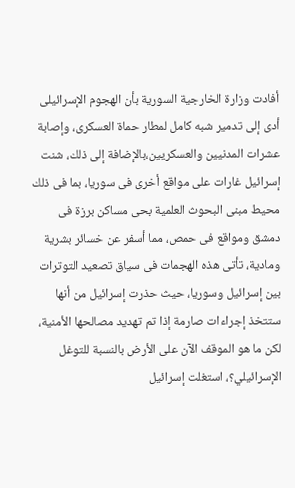أفادت وزارة الخارجية السورية بأن الهجوم الإسرائيلى أدى إلى تدمير شبه كامل لمطار حماة العسكرى، وإصابة عشرات المدنيين والعسكريين،بالإضافة إلى ذلك، شنت إسرائيل غارات على مواقع أخرى فى سوريا، بما فى ذلك محيط مبنى البحوث العلمية بحى مساكن برزة فى دمشق ومواقع فى حمص، مما أسفر عن خسائر بشرية ومادية، تأتى هذه الهجمات فى سياق تصعيد التوترات بين إسرائيل وسوريا، حيث حذرت إسرائيل من أنها ستتخذ إجراءات صارمة إذا تم تهديد مصالحها الأمنية، لكن ما هو الموقف الآن على الأرض بالنسبة للتوغل الإسرائيلي؟، استغلت إسرائيل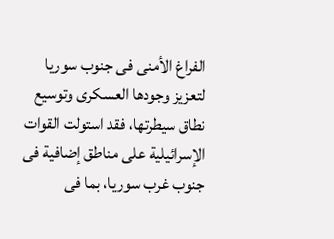الفراغ الأمنى فى جنوب سوريا لتعزيز وجودها العسكرى وتوسيع نطاق سيطرتها، فقد استولت القوات الإسرائيلية على مناطق إضافية فى جنوب غرب سوريا، بما فى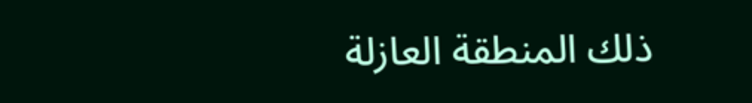ذلك المنطقة العازلة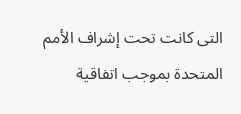التى كانت تحت إشراف الأمم المتحدة بموجب اتفاقية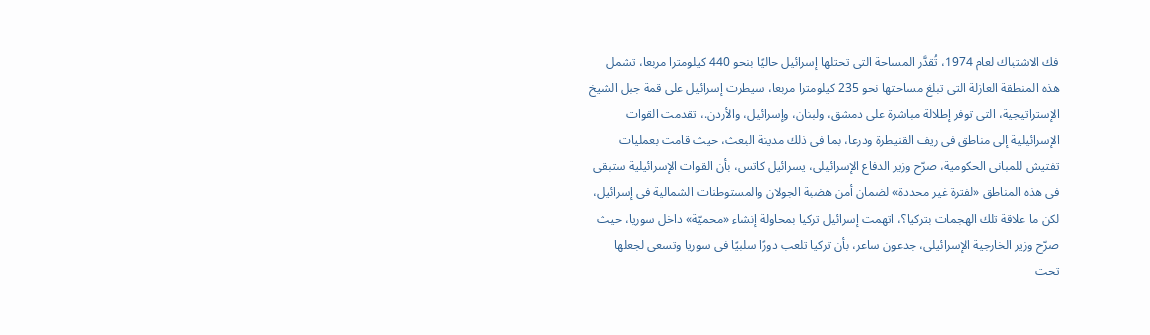فك الاشتباك لعام 1974، تُقدَّر المساحة التى تحتلها إسرائيل حاليًا بنحو 440 كيلومترا مربعا، تشمل هذه المنطقة العازلة التى تبلغ مساحتها نحو 235 كيلومترا مربعا، سيطرت إسرائيل على قمة جبل الشيخ الإستراتيجية، التى توفر إطلالة مباشرة على دمشق، ولبنان، وإسرائيل، والأردن.، تقدمت القوات الإسرائيلية إلى مناطق فى ريف القنيطرة ودرعا، بما فى ذلك مدينة البعث، حيث قامت بعمليات تفتيش للمبانى الحكومية، صرّح وزير الدفاع الإسرائيلى، يسرائيل كاتس، بأن القوات الإسرائيلية ستبقى فى هذه المناطق «لفترة غير محددة» لضمان أمن هضبة الجولان والمستوطنات الشمالية فى إسرائيل، لكن ما علاقة تلك الهجمات بتركيا؟، اتهمت إسرائيل تركيا بمحاولة إنشاء «محميّة» داخل سوريا، حيث صرّح وزير الخارجية الإسرائيلى، جدعون ساعر، بأن تركيا تلعب دورًا سلبيًا فى سوريا وتسعى لجعلها تحت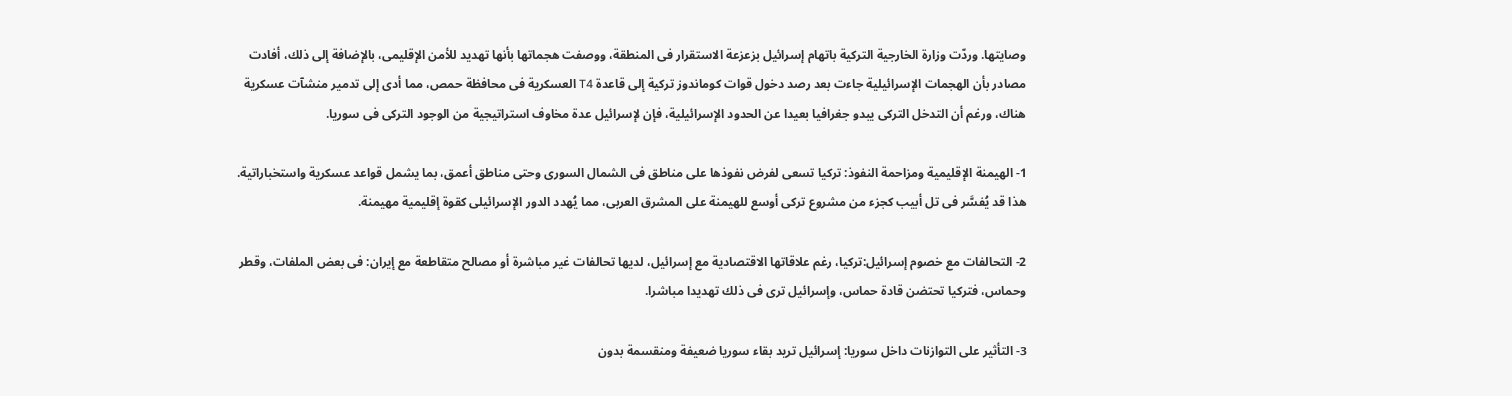وصايتها. وردّت وزارة الخارجية التركية باتهام إسرائيل بزعزعة الاستقرار فى المنطقة، ووصفت هجماتها بأنها تهديد للأمن الإقليمى، بالإضافة إلى ذلك، أفادت مصادر بأن الهجمات الإسرائيلية جاءت بعد رصد دخول قوات كوماندوز تركية إلى قاعدة T4 العسكرية فى محافظة حمص، مما أدى إلى تدمير منشآت عسكرية هناك، ورغم أن التدخل التركى يبدو جغرافيا بعيدا عن الحدود الإسرائيلية، فإن لإسرائيل عدة مخاوف استراتيجية من الوجود التركى فى سوريا.

1- الهيمنة الإقليمية ومزاحمة النفوذ: تركيا تسعى لفرض نفوذها على مناطق فى الشمال السورى وحتى مناطق أعمق، بما يشمل قواعد عسكرية واستخباراتية. هذا قد يُفسَّر فى تل أبيب كجزء من مشروع تركى أوسع للهيمنة على المشرق العربى، مما يُهدد الدور الإسرائيلى كقوة إقليمية مهيمنة.

2- التحالفات مع خصوم إسرائيل:تركيا، رغم علاقاتها الاقتصادية مع إسرائيل، لديها تحالفات غير مباشرة أو مصالح متقاطعة مع إيران: فى بعض الملفات، وقطر وحماس، فتركيا تحتضن قادة حماس، وإسرائيل ترى فى ذلك تهديدا مباشرا.

3- التأثير على التوازنات داخل سوريا: إسرائيل تريد بقاء سوريا ضعيفة ومنقسمة بدون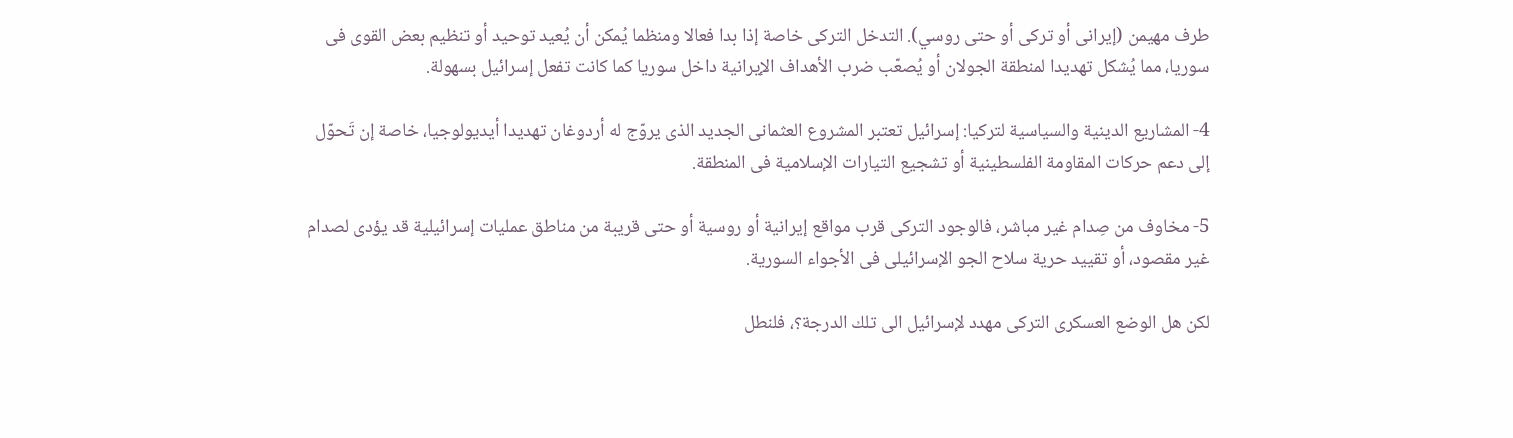طرف مهيمن (إيرانى أو تركى أو حتى روسي). التدخل التركى خاصة إذا بدا فعالا ومنظما يُمكن أن يُعيد توحيد أو تنظيم بعض القوى فى سوريا، مما يُشكل تهديدا لمنطقة الجولان أو يُصعّب ضرب الأهداف الإيرانية داخل سوريا كما كانت تفعل إسرائيل بسهولة.

4- المشاريع الدينية والسياسية لتركيا: إسرائيل تعتبر المشروع العثمانى الجديد الذى يروّج له أردوغان تهديدا أيديولوجيا، خاصة إن تَحوّل إلى دعم حركات المقاومة الفلسطينية أو تشجيع التيارات الإسلامية فى المنطقة.

5- مخاوف من صِدام غير مباشر، فالوجود التركى قرب مواقع إيرانية أو روسية أو حتى قريبة من مناطق عمليات إسرائيلية قد يؤدى لصدام غير مقصود، أو تقييد حرية سلاح الجو الإسرائيلى فى الأجواء السورية.

لكن هل الوضع العسكرى التركى مهدد لإسرائيل الى تلك الدرجة؟، فلنطل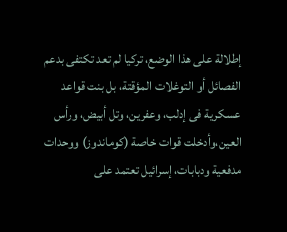إطلالة على هذا الوضع، تركيا لم تعد تكتفى بدعم الفصائل أو التوغلات المؤقتة، بل بنت قواعد عسكرية فى إدلب، وعفرين، وتل أبيض، ورأس العين،وأدخلت قوات خاصة (كوماندوز) ووحدات مدفعية ودبابات، إسرائيل تعتمد على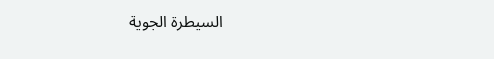السيطرة الجوية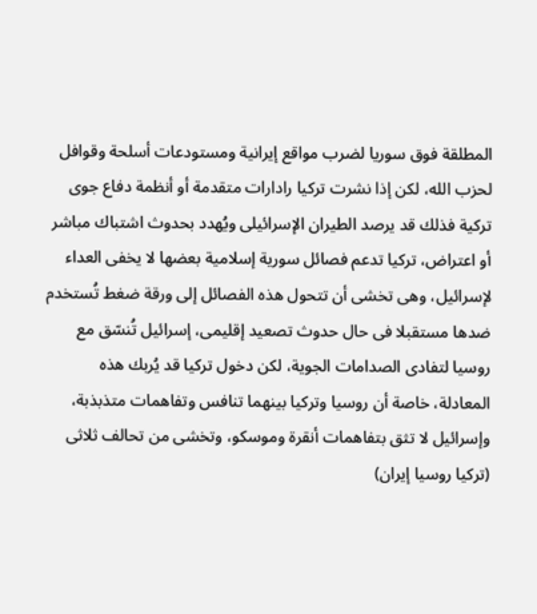المطلقة فوق سوريا لضرب مواقع إيرانية ومستودعات أسلحة وقوافل لحزب الله، لكن إذا نشرت تركيا رادارات متقدمة أو أنظمة دفاع جوى تركية فذلك قد يرصد الطيران الإسرائيلى ويُهدد بحدوث اشتباك مباشر أو اعتراض، تركيا تدعم فصائل سورية إسلامية بعضها لا يخفى العداء لإسرائيل، وهى تخشى أن تتحول هذه الفصائل إلى ورقة ضغط تُستخدم ضدها مستقبلا فى حال حدوث تصعيد إقليمى، إسرائيل تُنسّق مع روسيا لتفادى الصدامات الجوية، لكن دخول تركيا قد يُربك هذه المعادلة، خاصة أن روسيا وتركيا بينهما تنافس وتفاهمات متذبذبة، وإسرائيل لا تثق بتفاهمات أنقرة وموسكو، وتخشى من تحالف ثلاثى (تركيا روسيا إيران)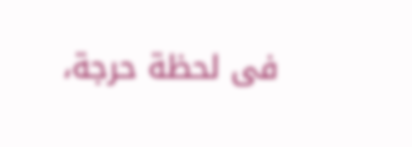فى لحظة حرجة،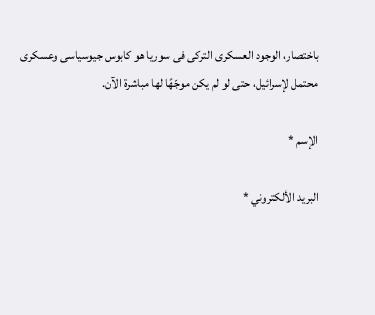باختصار، الوجود العسكرى التركى فى سوريا هو كابوس جيوسياسى وعسكرى محتمل لإسرائيل، حتى لو لم يكن موجّهًا لها مباشرة الآن.

الإسم *

البريد الألكتروني *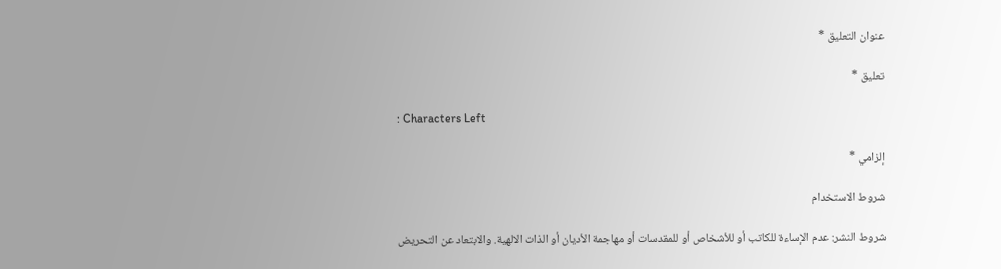عنوان التعليق *

تعليق *

: Characters Left

إلزامي *

شروط الاستخدام

شروط النشر: عدم الإساءة للكاتب أو للأشخاص أو للمقدسات أو مهاجمة الأديان أو الذات الالهية. والابتعاد عن التحريض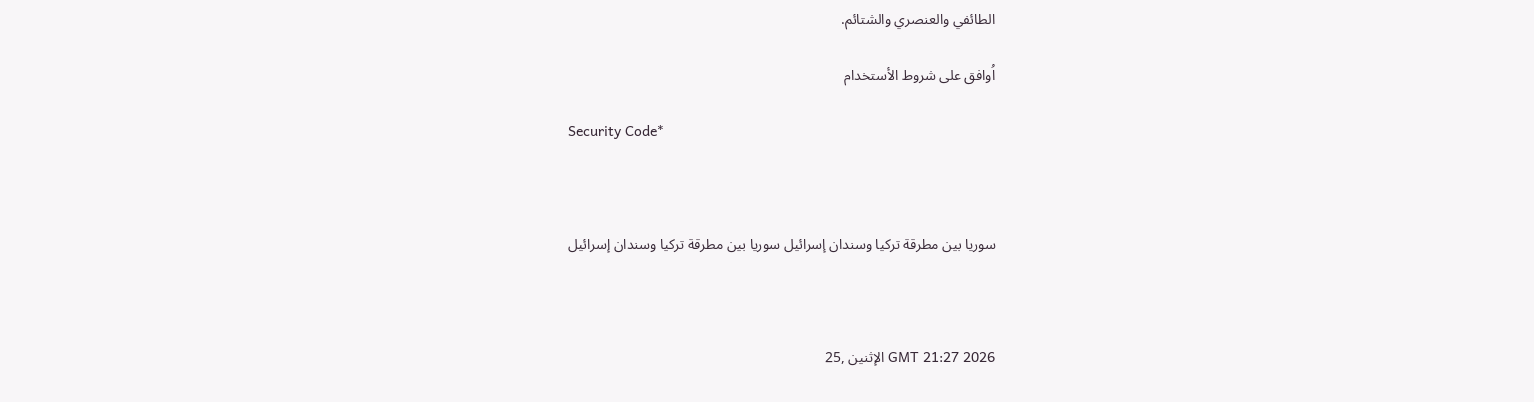الطائفي والعنصري والشتائم.

اُوافق على شروط الأستخدام

Security Code*



سوريا بين مطرقة تركيا وسندان إسرائيل سوريا بين مطرقة تركيا وسندان إسرائيل



GMT 21:27 2026 الإثنين ,25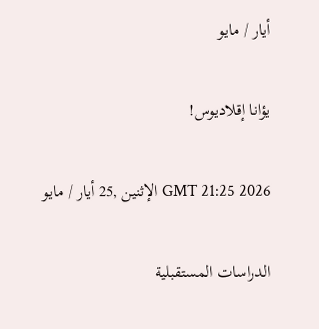أيار / مايو

يؤانا إقلاديوس!

GMT 21:25 2026 الإثنين ,25 أيار / مايو

الدراسات المستقبلية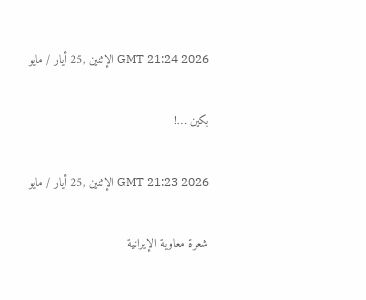GMT 21:24 2026 الإثنين ,25 أيار / مايو

بكين …!

GMT 21:23 2026 الإثنين ,25 أيار / مايو

شعرة معاوية الإيرانية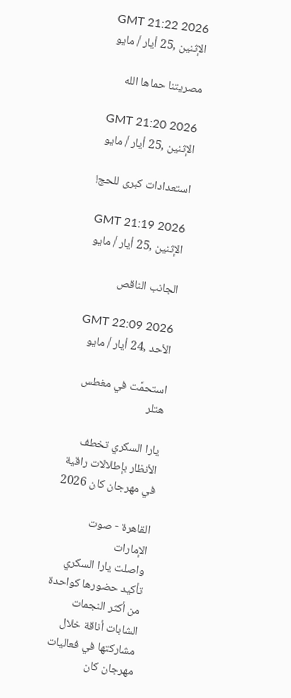GMT 21:22 2026 الإثنين ,25 أيار / مايو

مصريتنا حماها الله

GMT 21:20 2026 الإثنين ,25 أيار / مايو

استعدادات كبرى للحج!

GMT 21:19 2026 الإثنين ,25 أيار / مايو

الجانب الناقص

GMT 22:09 2026 الأحد ,24 أيار / مايو

استحمَّت في مغطس هتلر

يارا السكري تخطف الأنظار بإطلالات راقية في مهرجان كان 2026

القاهرة - صوت الإمارات
واصلت يارا السكري تأكيد حضورها كواحدة من أكثر النجمات الشابات أناقة خلال مشاركتها في فعاليات مهرجان كان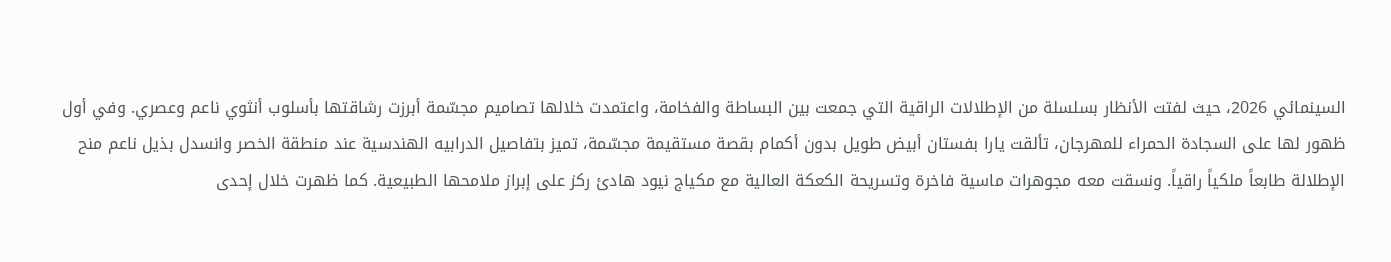السينمائي 2026، حيث لفتت الأنظار بسلسلة من الإطلالات الراقية التي جمعت بين البساطة والفخامة، واعتمدت خلالها تصاميم مجسّمة أبرزت رشاقتها بأسلوب أنثوي ناعم وعصري. وفي أول ظهور لها على السجادة الحمراء للمهرجان، تألقت يارا بفستان أبيض طويل بدون أكمام بقصة مستقيمة مجسّمة، تميز بتفاصيل الدرابيه الهندسية عند منطقة الخصر وانسدل بذيل ناعم منح الإطلالة طابعاً ملكياً راقياً. ونسقت معه مجوهرات ماسية فاخرة وتسريحة الكعكة العالية مع مكياج نيود هادئ ركز على إبراز ملامحها الطبيعية. كما ظهرت خلال إحدى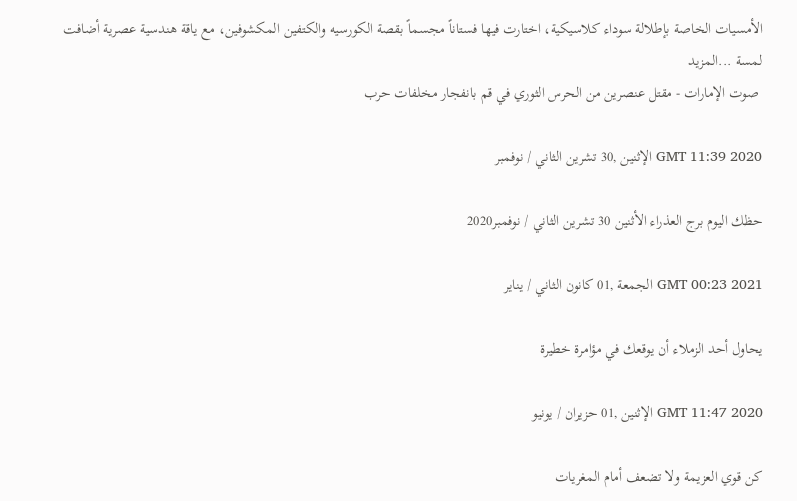الأمسيات الخاصة بإطلالة سوداء كلاسيكية، اختارت فيها فستاناً مجسماً بقصة الكورسيه والكتفين المكشوفين، مع ياقة هندسية عصرية أضافت لمسة ...المزيد
 صوت الإمارات - مقتل عنصرين من الحرس الثوري في قم بانفجار مخلفات حرب

GMT 11:39 2020 الإثنين ,30 تشرين الثاني / نوفمبر

حظك اليوم برج العذراء الأثنين 30 تشرين الثاني / نوفمبر2020

GMT 00:23 2021 الجمعة ,01 كانون الثاني / يناير

يحاول أحد الزملاء أن يوقعك في مؤامرة خطيرة

GMT 11:47 2020 الإثنين ,01 حزيران / يونيو

كن قوي العزيمة ولا تضعف أمام المغريات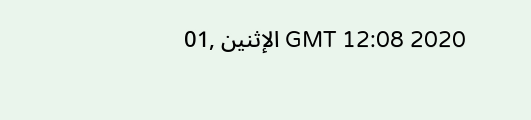GMT 12:08 2020 الإثنين ,01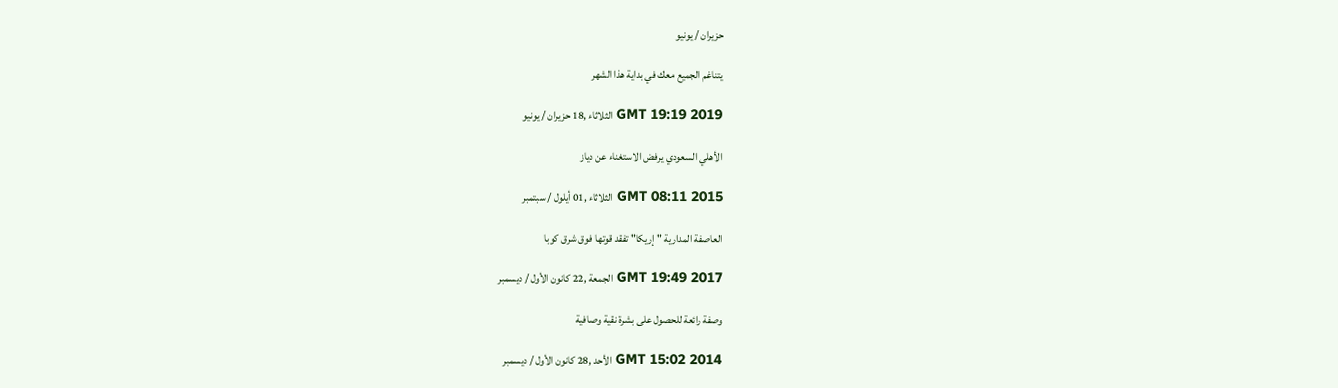حزيران / يونيو

يتناغم الجميع معك في بداية هذا الشهر

GMT 19:19 2019 الثلاثاء ,18 حزيران / يونيو

الأهلي السعودي يرفض الاستغناء عن دياز

GMT 08:11 2015 الثلاثاء ,01 أيلول / سبتمبر

العاصفة المدارية "إريكا" تفقد قوتها فوق شرق كوبا

GMT 19:49 2017 الجمعة ,22 كانون الأول / ديسمبر

وصفة رائعة للحصول على بشرة نقية وصافية

GMT 15:02 2014 الأحد ,28 كانون الأول / ديسمبر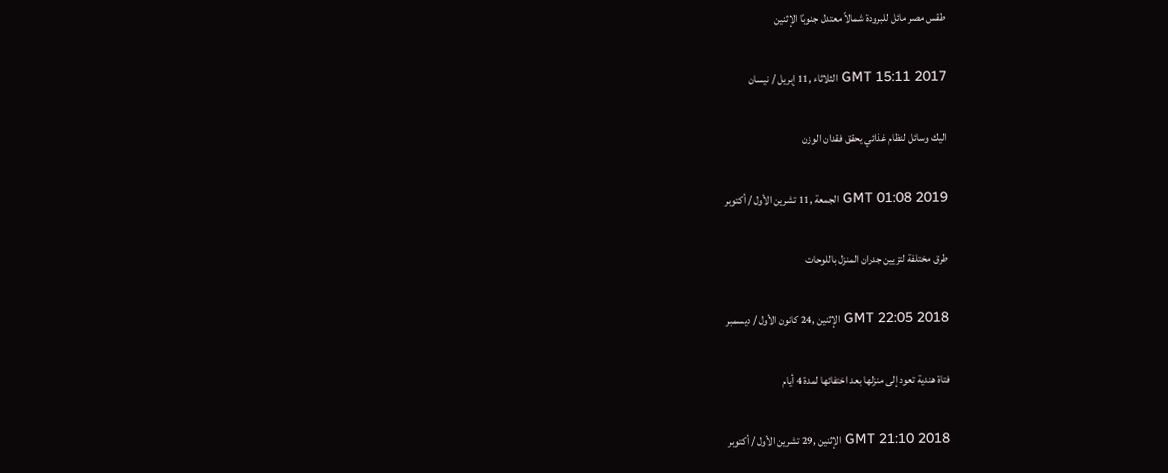طقس مصر مائل للبرودة شمالاً معتدل جنوبًا الإثنين

GMT 15:11 2017 الثلاثاء ,11 إبريل / نيسان

اليك وسائل لنظام غذائي يحقق فقدان الوزن

GMT 01:08 2019 الجمعة ,11 تشرين الأول / أكتوبر

طرق مختلفة لتزيين جدران المنزل باللوحات

GMT 22:05 2018 الإثنين ,24 كانون الأول / ديسمبر

فتاة هندية تعود إلى منزلها بعد اختفائها لمدة 4 أيام

GMT 21:10 2018 الإثنين ,29 تشرين الأول / أكتوبر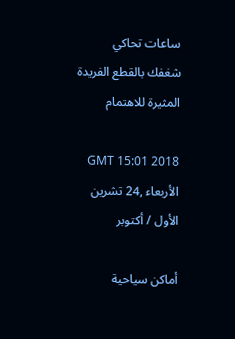ساعات تحاكي شغفك بالقطع الفريدة المثيرة للاهتمام

GMT 15:01 2018 الأربعاء ,24 تشرين الأول / أكتوبر

أماكن سياحية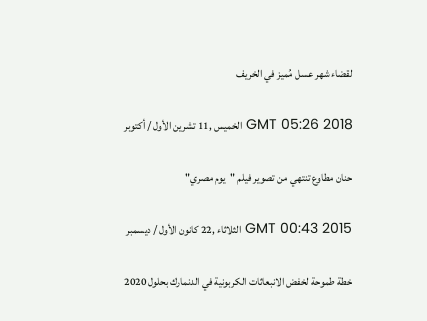لقضاء شهر عسل مُميز في الخريف

GMT 05:26 2018 الخميس ,11 تشرين الأول / أكتوبر

حنان مطاوع تنتهي من تصوير فيلم "يوم مصري"

GMT 00:43 2015 الثلاثاء ,22 كانون الأول / ديسمبر

خطة طموحة لخفض الانبعاثات الكربونية في الدنمارك بحلول 2020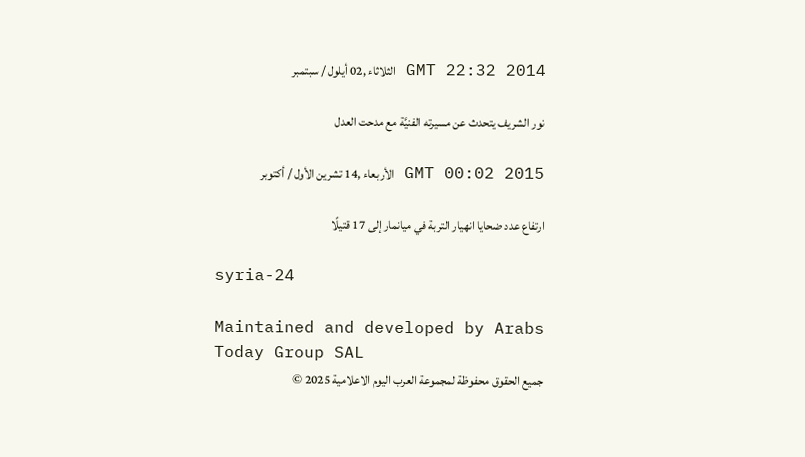GMT 22:32 2014 الثلاثاء ,02 أيلول / سبتمبر

نور الشريف يتحدث عن مسيرته الفنيَّة مع مدحت العدل

GMT 00:02 2015 الأربعاء ,14 تشرين الأول / أكتوبر

ارتفاع عدد ضحايا انهيار التربة في ميانمار إلى 17 قتيلًا

syria-24

Maintained and developed by Arabs Today Group SAL
جميع الحقوق محفوظة لمجموعة العرب اليوم الاعلامية 2025 ©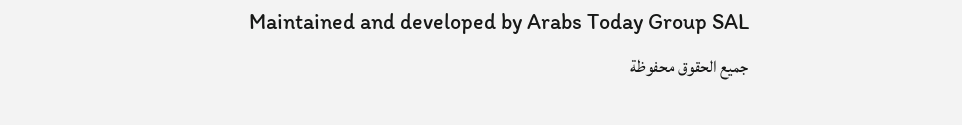Maintained and developed by Arabs Today Group SAL
جميع الحقوق محفوظة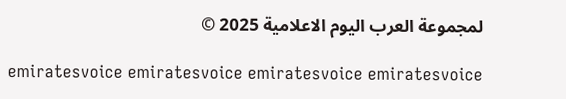لمجموعة العرب اليوم الاعلامية 2025 ©

emiratesvoice emiratesvoice emiratesvoice emiratesvoice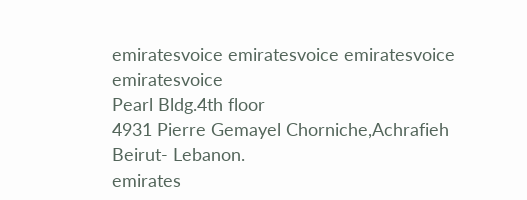emiratesvoice emiratesvoice emiratesvoice
emiratesvoice
Pearl Bldg.4th floor
4931 Pierre Gemayel Chorniche,Achrafieh
Beirut- Lebanon.
emirates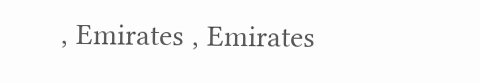, Emirates , Emirates